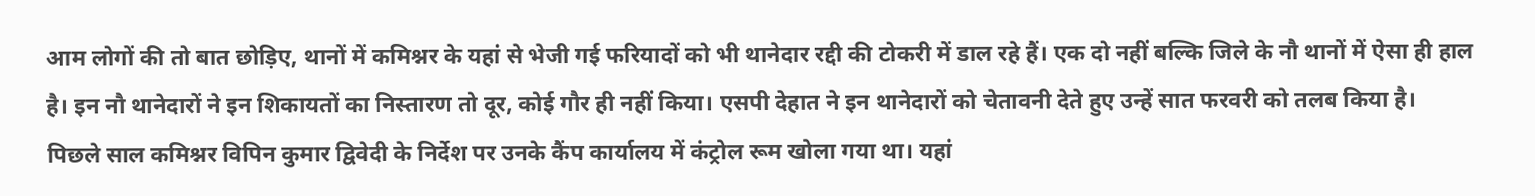आम लोगों की तो बात छोड़िए, थानों में कमिश्नर के यहां से भेजी गई फरियादों को भी थानेदार रद्दी की टोकरी में डाल रहे हैं। एक दो नहीं बल्कि जिले के नौ थानों में ऐसा ही हाल है। इन नौ थानेदारों ने इन शिकायतों का निस्तारण तो दूर, कोई गौर ही नहीं किया। एसपी देहात ने इन थानेदारों को चेतावनी देते हुए उन्हें सात फरवरी को तलब किया है।
पिछले साल कमिश्नर विपिन कुमार द्विवेदी के निर्देश पर उनके कैंप कार्यालय में कंट्रोल रूम खोला गया था। यहां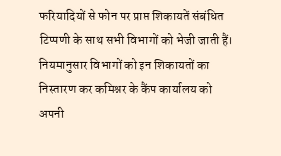फरियादियों से फोन पर प्राप्त शिकायतें संबंधित टिप्पणी के साथ सभी विभागों को भेजी जाती हैं। नियमानुसार विभागों को इन शिकायतों का निस्तारण कर कमिश्नर के कैंप कार्यालय को अपनी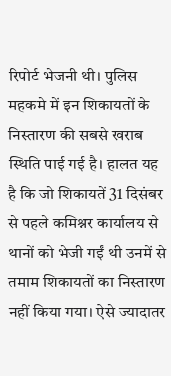रिपोर्ट भेजनी थी। पुलिस महकमे में इन शिकायतों के निस्तारण की सबसे खराब स्थिति पाई गई है। हालत यह है कि जो शिकायतें 31 दिसंबर से पहले कमिश्नर कार्यालय से थानों को भेजी गईं थी उनमें से तमाम शिकायतों का निस्तारण नहीं किया गया। ऐसे ज्यादातर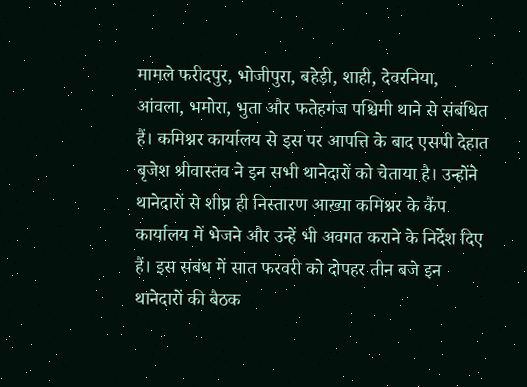मामले फरीदपुर, भोजीपुरा, बहेड़ी, शाही, देवरनिया, आंवला, भमोरा, भुता और फतेहगंज पश्चिमी थाने से संबंधित हैं। कमिश्नर कार्यालय से इस पर आपत्ति के बाद एसपी देहात बृजेश श्रीवास्तव ने इन सभी थानेदारों को चेताया है। उन्होंने थानेदारों से शीघ्र ही निस्तारण आख्या कमिश्नर के कैंप कार्यालय में भेजने और उन्हें भी अवगत कराने के निर्देश दिए हैं। इस संबंध में सात फरवरी को दोपहर तीन बजे इन थानेदारों की बैठक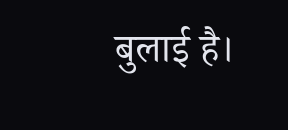बुलाई है।